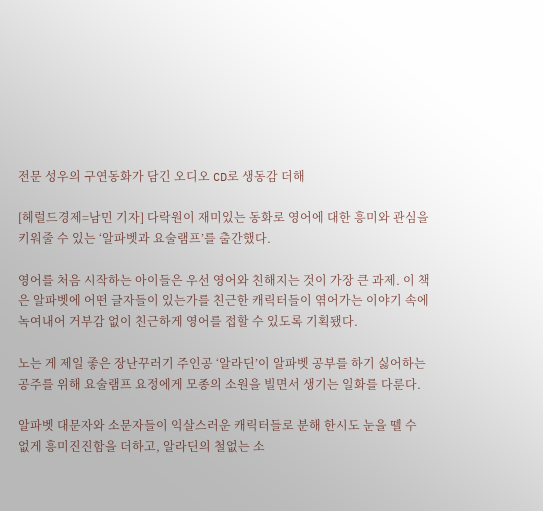전문 성우의 구연동화가 담긴 오디오 CD로 생동감 더해

[헤럴드경제=남민 기자] 다락원이 재미있는 동화로 영어에 대한 흥미와 관심을 키워줄 수 있는 ‘알파벳과 요술램프’를 출간했다.

영어를 처음 시작하는 아이들은 우선 영어와 친해지는 것이 가장 큰 과제. 이 책은 알파벳에 어떤 글자들이 있는가를 친근한 캐릭터들이 엮어가는 이야기 속에 녹여내어 거부감 없이 친근하게 영어를 접할 수 있도록 기획됐다.

노는 게 제일 좋은 장난꾸러기 주인공 ‘알라딘’이 알파벳 공부를 하기 싫어하는 공주를 위해 요술램프 요정에게 모종의 소원을 빌면서 생기는 일화를 다룬다.

알파벳 대문자와 소문자들이 익살스러운 캐릭터들로 분해 한시도 눈을 뗄 수 없게 흥미진진함을 더하고, 알라딘의 철없는 소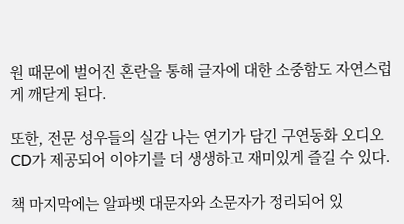원 때문에 벌어진 혼란을 통해 글자에 대한 소중함도 자연스럽게 깨닫게 된다.

또한, 전문 성우들의 실감 나는 연기가 담긴 구연동화 오디오 CD가 제공되어 이야기를 더 생생하고 재미있게 즐길 수 있다.

책 마지막에는 알파벳 대문자와 소문자가 정리되어 있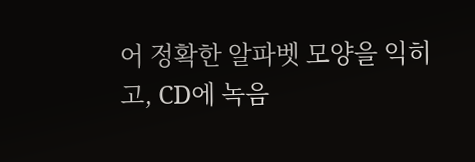어 정확한 알파벳 모양을 익히고, CD에 녹음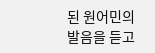된 원어민의 발음을 듣고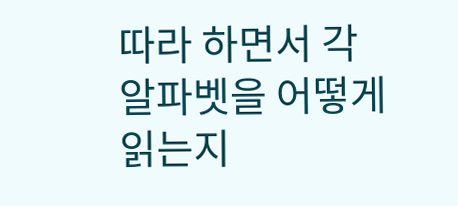따라 하면서 각 알파벳을 어떻게 읽는지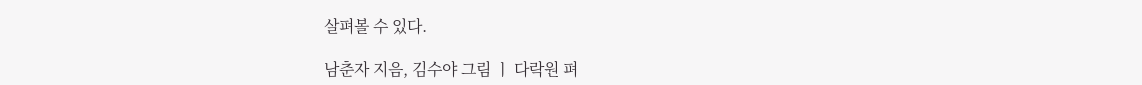살펴볼 수 있다.

남춘자 지음, 김수야 그림 ㅣ 다락원 펴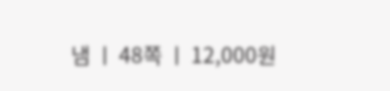냄 ㅣ 48쪽 ㅣ 12,000원